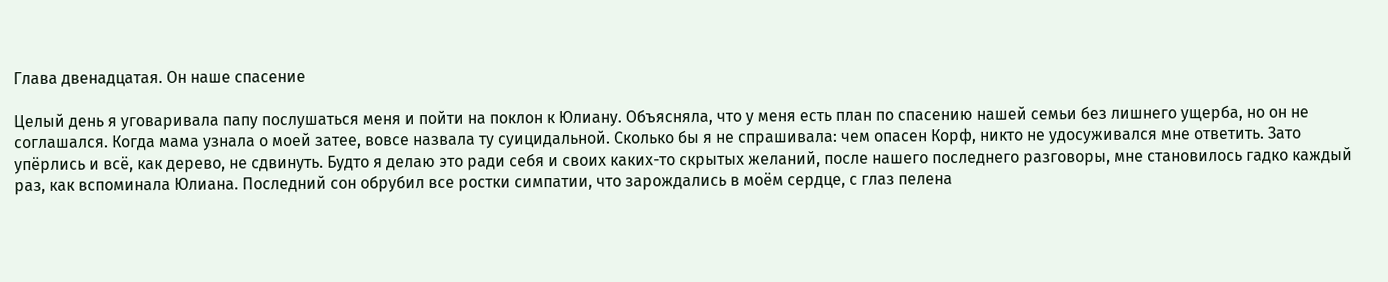Глава двенадцатая. Он наше спасение

Целый день я уговаривала папу послушаться меня и пойти на поклон к Юлиану. Объясняла, что у меня есть план по спасению нашей семьи без лишнего ущерба, но он не соглашался. Когда мама узнала о моей затее, вовсе назвала ту суицидальной. Сколько бы я не спрашивала: чем опасен Корф, никто не удосуживался мне ответить. Зато упёрлись и всё, как дерево, не сдвинуть. Будто я делаю это ради себя и своих каких-то скрытых желаний, после нашего последнего разговоры, мне становилось гадко каждый раз, как вспоминала Юлиана. Последний сон обрубил все ростки симпатии, что зарождались в моём сердце, с глаз пелена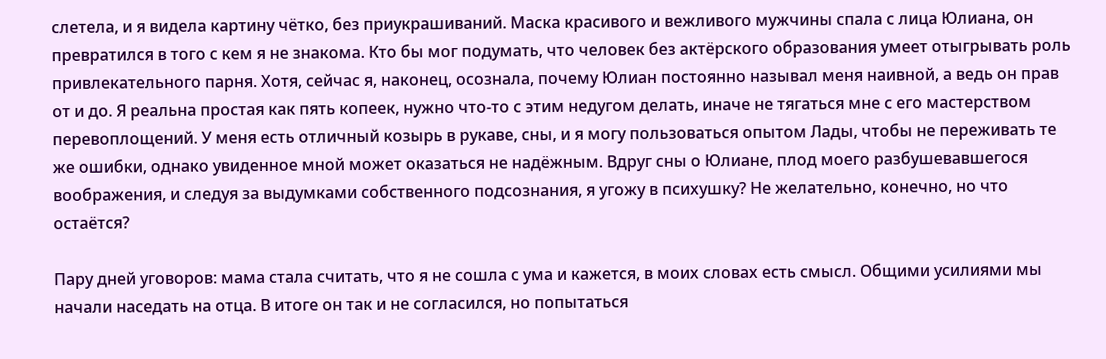слетела, и я видела картину чётко, без приукрашиваний. Маска красивого и вежливого мужчины спала с лица Юлиана, он превратился в того с кем я не знакома. Кто бы мог подумать, что человек без актёрского образования умеет отыгрывать роль привлекательного парня. Хотя, сейчас я, наконец, осознала, почему Юлиан постоянно называл меня наивной, а ведь он прав от и до. Я реальна простая как пять копеек, нужно что-то с этим недугом делать, иначе не тягаться мне с его мастерством перевоплощений. У меня есть отличный козырь в рукаве, сны, и я могу пользоваться опытом Лады, чтобы не переживать те же ошибки, однако увиденное мной может оказаться не надёжным. Вдруг сны о Юлиане, плод моего разбушевавшегося воображения, и следуя за выдумками собственного подсознания, я угожу в психушку? Не желательно, конечно, но что остаётся?

Пару дней уговоров: мама стала считать, что я не сошла с ума и кажется, в моих словах есть смысл. Общими усилиями мы начали наседать на отца. В итоге он так и не согласился, но попытаться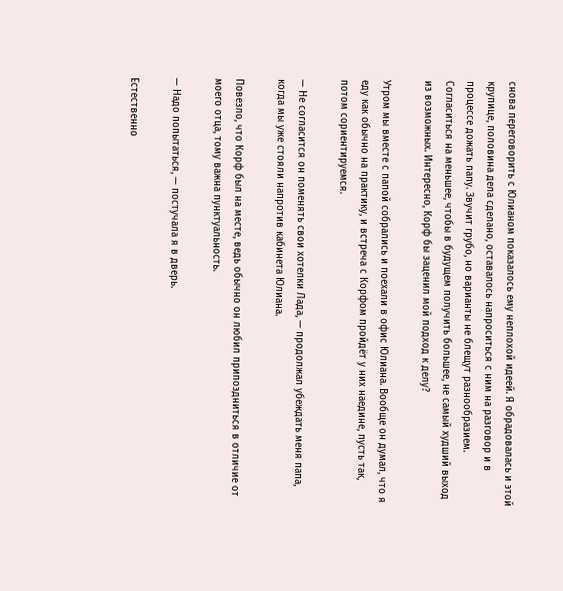снова переговорить с Юлианом показалось ему неплохой идеей. Я обрадовалась и этой крупице, половина дела сделано, оставалось напроситься с ним на разговор и в процессе дожать папу. Звучит грубо, но варианты не блещут разнообразием. Согласиться на меньшее, чтобы в будущем получить большее, не самый худший выход из возможных. Интересно, Корф бы заценил мой подход к делу?

Утром мы вместе с папой собрались и поехали в офис Юлиана. Вообще он думал, что я еду как обычно на практику, и встреча с Корфом пройдёт у них наедине, пусть так, потом сориентируемся.

— Не согласится он поменять свои хотелки Лада, — продолжал убеждать меня папа, когда мы уже стояли напротив кабинета Юлиана.

Повезло, что Корф был на месте, ведь обычно он любил припоздниться в отличие от моего отца, тому важна пунктуальность.

— Надо попытаться, — постучала я в дверь.

Естественно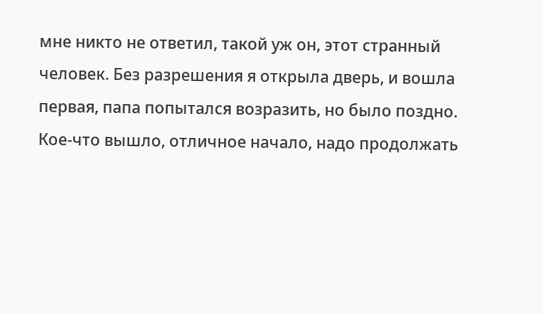мне никто не ответил, такой уж он, этот странный человек. Без разрешения я открыла дверь, и вошла первая, папа попытался возразить, но было поздно. Кое-что вышло, отличное начало, надо продолжать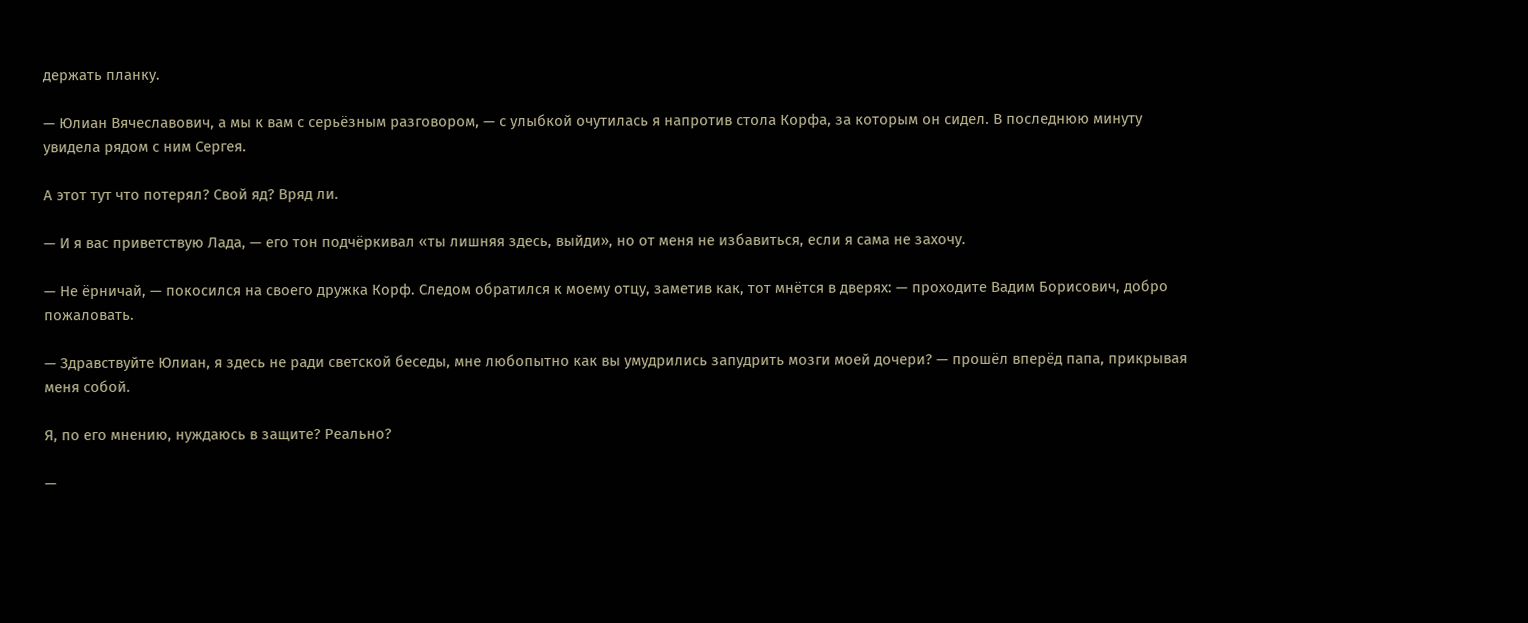держать планку.

— Юлиан Вячеславович, а мы к вам с серьёзным разговором, — с улыбкой очутилась я напротив стола Корфа, за которым он сидел. В последнюю минуту увидела рядом с ним Сергея.

А этот тут что потерял? Свой яд? Вряд ли.

— И я вас приветствую Лада, — его тон подчёркивал «ты лишняя здесь, выйди», но от меня не избавиться, если я сама не захочу.

— Не ёрничай, — покосился на своего дружка Корф. Следом обратился к моему отцу, заметив как, тот мнётся в дверях: — проходите Вадим Борисович, добро пожаловать.

— Здравствуйте Юлиан, я здесь не ради светской беседы, мне любопытно как вы умудрились запудрить мозги моей дочери? — прошёл вперёд папа, прикрывая меня собой.

Я, по его мнению, нуждаюсь в защите? Реально?

—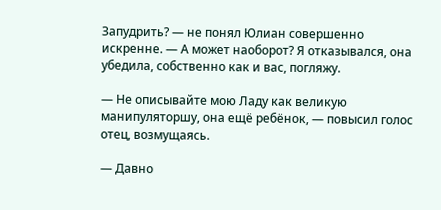Запудрить? — не понял Юлиан совершенно искренне. — А может наоборот? Я отказывался, она убедила, собственно как и вас, погляжу.

— Не описывайте мою Ладу как великую манипуляторшу, она ещё ребёнок, — повысил голос отец, возмущаясь.

— Давно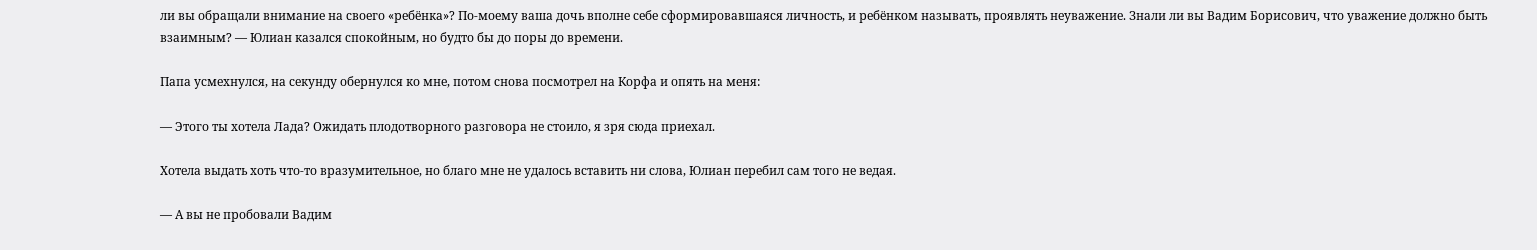ли вы обращали внимание на своего «ребёнка»? По-моему ваша дочь вполне себе сформировавшаяся личность, и ребёнком называть, проявлять неуважение. Знали ли вы Вадим Борисович, что уважение должно быть взаимным? — Юлиан казался спокойным, но будто бы до поры до времени.

Папа усмехнулся, на секунду обернулся ко мне, потом снова посмотрел на Корфа и опять на меня:

— Этого ты хотела Лада? Ожидать плодотворного разговора не стоило, я зря сюда приехал.

Хотела выдать хоть что-то вразумительное, но благо мне не удалось вставить ни слова, Юлиан перебил сам того не ведая.

— А вы не пробовали Вадим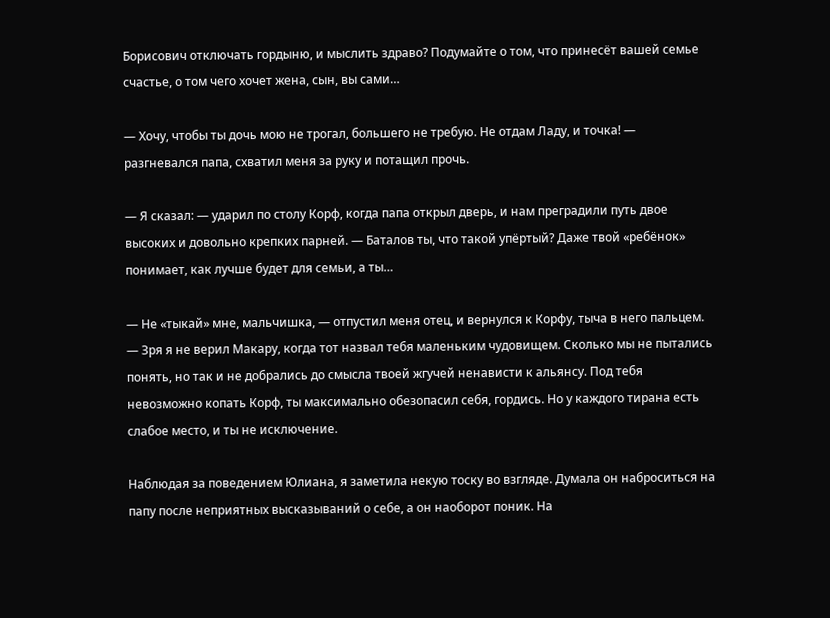Борисович отключать гордыню, и мыслить здраво? Подумайте о том, что принесёт вашей семье счастье, о том чего хочет жена, сын, вы сами…

— Хочу, чтобы ты дочь мою не трогал, большего не требую. Не отдам Ладу, и точка! — разгневался папа, схватил меня за руку и потащил прочь.

— Я сказал: — ударил по столу Корф, когда папа открыл дверь, и нам преградили путь двое высоких и довольно крепких парней. — Баталов ты, что такой упёртый? Даже твой «ребёнок» понимает, как лучше будет для семьи, а ты…

— Не «тыкай» мне, мальчишка, — отпустил меня отец, и вернулся к Корфу, тыча в него пальцем. — Зря я не верил Макару, когда тот назвал тебя маленьким чудовищем. Сколько мы не пытались понять, но так и не добрались до смысла твоей жгучей ненависти к альянсу. Под тебя невозможно копать Корф, ты максимально обезопасил себя, гордись. Но у каждого тирана есть слабое место, и ты не исключение.

Наблюдая за поведением Юлиана, я заметила некую тоску во взгляде. Думала он наброситься на папу после неприятных высказываний о себе, а он наоборот поник. На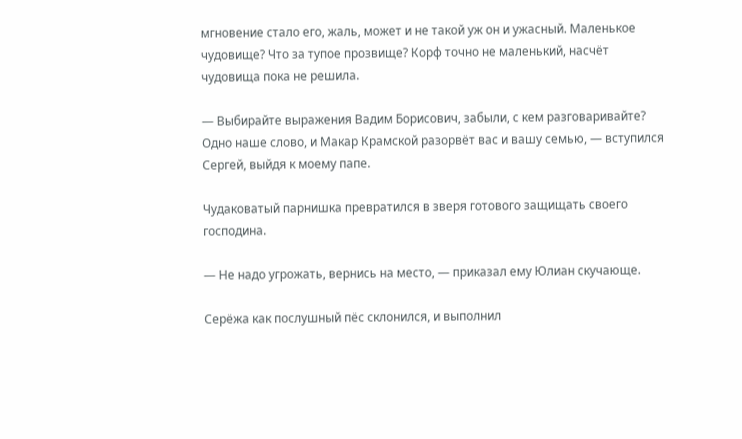мгновение стало его, жаль, может и не такой уж он и ужасный. Маленькое чудовище? Что за тупое прозвище? Корф точно не маленький, насчёт чудовища пока не решила.

— Выбирайте выражения Вадим Борисович, забыли, с кем разговаривайте? Одно наше слово, и Макар Крамской разорвёт вас и вашу семью, — вступился Сергей, выйдя к моему папе.

Чудаковатый парнишка превратился в зверя готового защищать своего господина.

— Не надо угрожать, вернись на место, — приказал ему Юлиан скучающе.

Серёжа как послушный пёс склонился, и выполнил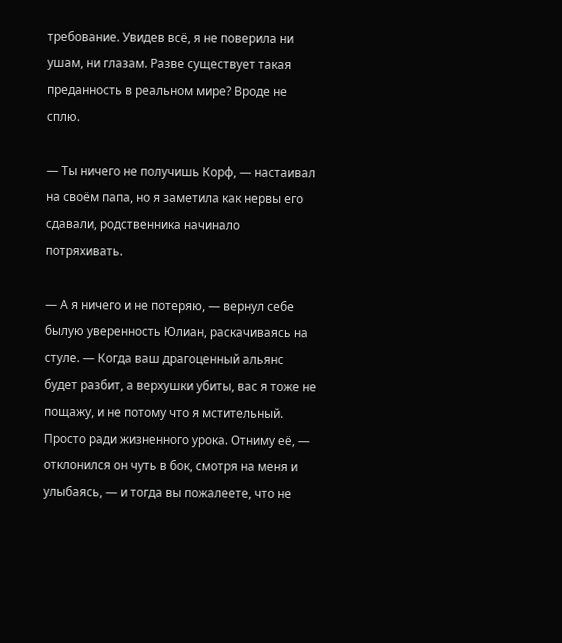требование. Увидев всё, я не поверила ни ушам, ни глазам. Разве существует такая преданность в реальном мире? Вроде не сплю.

— Ты ничего не получишь Корф, — настаивал на своём папа, но я заметила как нервы его сдавали, родственника начинало потряхивать.

— А я ничего и не потеряю, — вернул себе былую уверенность Юлиан, раскачиваясь на стуле. — Когда ваш драгоценный альянс будет разбит, а верхушки убиты, вас я тоже не пощажу, и не потому что я мстительный. Просто ради жизненного урока. Отниму её, — отклонился он чуть в бок, смотря на меня и улыбаясь, — и тогда вы пожалеете, что не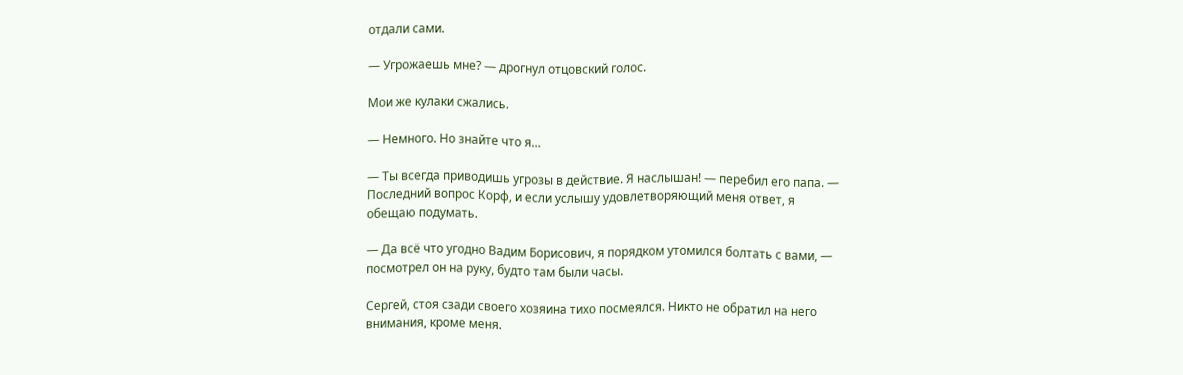отдали сами.

— Угрожаешь мне? — дрогнул отцовский голос.

Мои же кулаки сжались.

— Немного. Но знайте что я…

— Ты всегда приводишь угрозы в действие. Я наслышан! — перебил его папа. — Последний вопрос Корф, и если услышу удовлетворяющий меня ответ, я обещаю подумать.

— Да всё что угодно Вадим Борисович, я порядком утомился болтать с вами, — посмотрел он на руку, будто там были часы.

Сергей, стоя сзади своего хозяина тихо посмеялся. Никто не обратил на него внимания, кроме меня.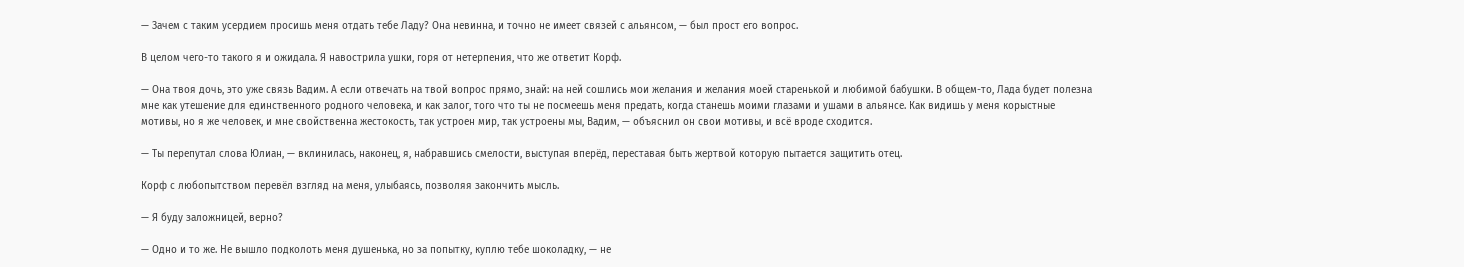— Зачем с таким усердием просишь меня отдать тебе Ладу? Она невинна, и точно не имеет связей с альянсом, — был прост его вопрос.

В целом чего-то такого я и ожидала. Я навострила ушки, горя от нетерпения, что же ответит Корф.

— Она твоя дочь, это уже связь Вадим. А если отвечать на твой вопрос прямо, знай: на ней сошлись мои желания и желания моей старенькой и любимой бабушки. В общем-то, Лада будет полезна мне как утешение для единственного родного человека, и как залог, того что ты не посмеешь меня предать, когда станешь моими глазами и ушами в альянсе. Как видишь у меня корыстные мотивы, но я же человек, и мне свойственна жестокость, так устроен мир, так устроены мы, Вадим, — объяснил он свои мотивы, и всё вроде сходится.

— Ты перепутал слова Юлиан, — вклинилась, наконец, я, набравшись смелости, выступая вперёд, переставая быть жертвой которую пытается защитить отец.

Корф с любопытством перевёл взгляд на меня, улыбаясь, позволяя закончить мысль.

— Я буду заложницей, верно?

— Одно и то же. Не вышло подколоть меня душенька, но за попытку, куплю тебе шоколадку, — не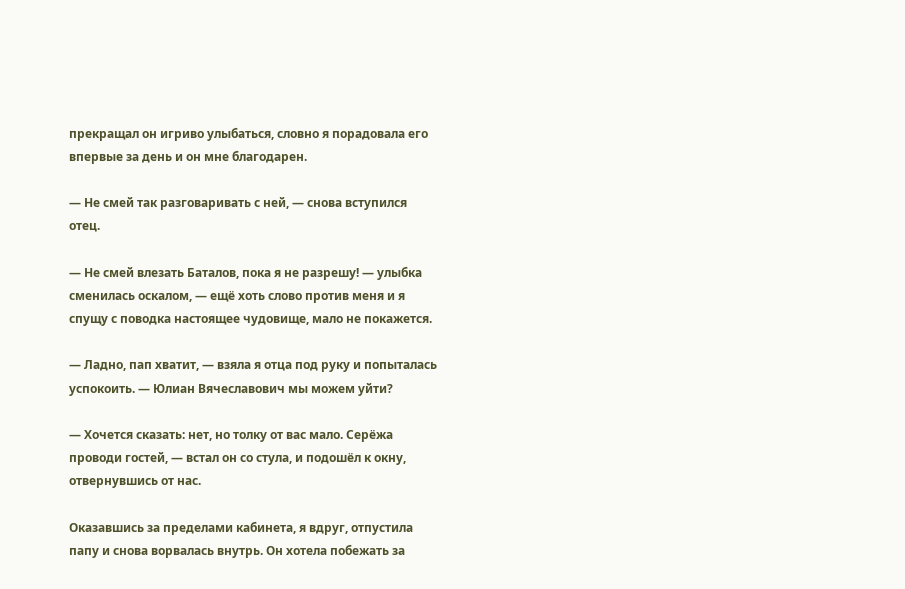прекращал он игриво улыбаться, словно я порадовала его впервые за день и он мне благодарен.

— Не смей так разговаривать с ней, — снова вступился отец.

— Не смей влезать Баталов, пока я не разрешу! — улыбка сменилась оскалом, — ещё хоть слово против меня и я спущу с поводка настоящее чудовище, мало не покажется.

— Ладно, пап хватит, — взяла я отца под руку и попыталась успокоить. — Юлиан Вячеславович мы можем уйти?

— Хочется сказать: нет, но толку от вас мало. Серёжа проводи гостей, — встал он со стула, и подошёл к окну, отвернувшись от нас.

Оказавшись за пределами кабинета, я вдруг, отпустила папу и снова ворвалась внутрь. Он хотела побежать за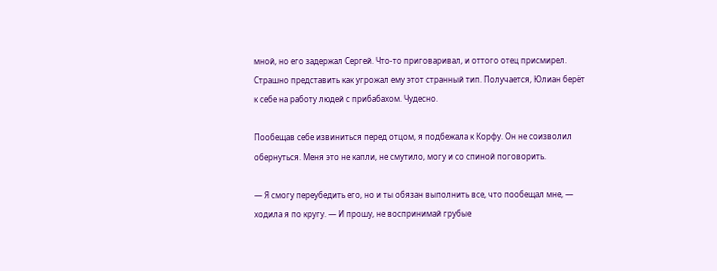мной, но его задержал Сергей. Что-то приговаривал, и оттого отец присмирел. Страшно представить как угрожал ему этот странный тип. Получается, Юлиан берёт к себе на работу людей с прибабахом. Чудесно.

Пообещав себе извиниться перед отцом, я подбежала к Корфу. Он не соизволил обернуться. Меня это не капли, не смутило, могу и со спиной поговорить.

— Я смогу переубедить его, но и ты обязан выполнить все, что пообещал мне, — ходила я по кругу. — И прошу, не воспринимай грубые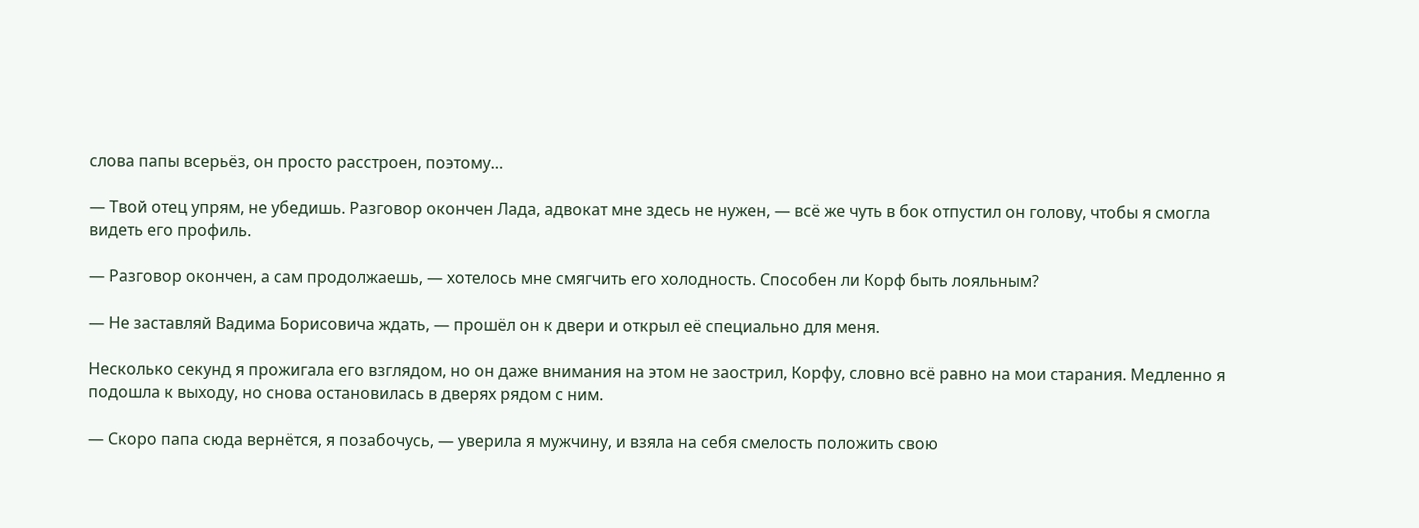слова папы всерьёз, он просто расстроен, поэтому…

— Твой отец упрям, не убедишь. Разговор окончен Лада, адвокат мне здесь не нужен, — всё же чуть в бок отпустил он голову, чтобы я смогла видеть его профиль.

— Разговор окончен, а сам продолжаешь, — хотелось мне смягчить его холодность. Способен ли Корф быть лояльным?

— Не заставляй Вадима Борисовича ждать, — прошёл он к двери и открыл её специально для меня.

Несколько секунд я прожигала его взглядом, но он даже внимания на этом не заострил, Корфу, словно всё равно на мои старания. Медленно я подошла к выходу, но снова остановилась в дверях рядом с ним.

— Скоро папа сюда вернётся, я позабочусь, — уверила я мужчину, и взяла на себя смелость положить свою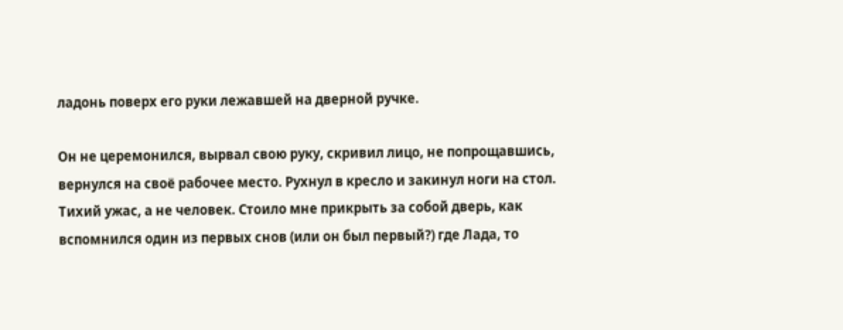ладонь поверх его руки лежавшей на дверной ручке.

Он не церемонился, вырвал свою руку, скривил лицо, не попрощавшись, вернулся на своё рабочее место. Рухнул в кресло и закинул ноги на стол. Тихий ужас, а не человек. Стоило мне прикрыть за собой дверь, как вспомнился один из первых снов (или он был первый?) где Лада, то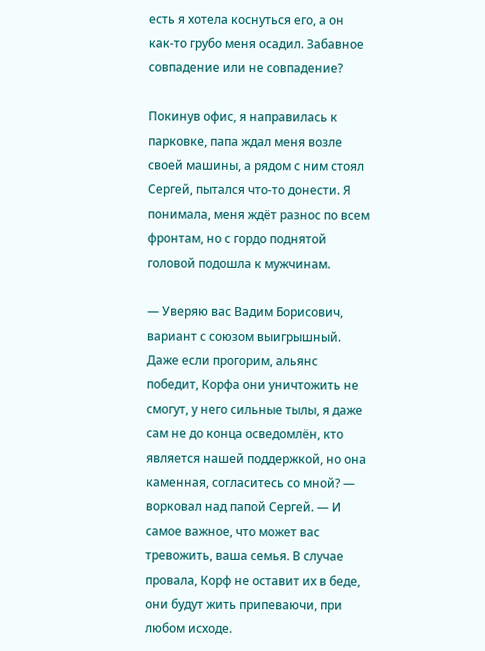есть я хотела коснуться его, а он как-то грубо меня осадил. Забавное совпадение или не совпадение?

Покинув офис, я направилась к парковке, папа ждал меня возле своей машины, а рядом с ним стоял Сергей, пытался что-то донести. Я понимала, меня ждёт разнос по всем фронтам, но с гордо поднятой головой подошла к мужчинам.

— Уверяю вас Вадим Борисович, вариант с союзом выигрышный. Даже если прогорим, альянс победит, Корфа они уничтожить не смогут, у него сильные тылы, я даже сам не до конца осведомлён, кто является нашей поддержкой, но она каменная, согласитесь со мной? — ворковал над папой Сергей. — И самое важное, что может вас тревожить, ваша семья. В случае провала, Корф не оставит их в беде, они будут жить припеваючи, при любом исходе.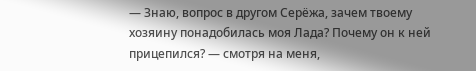— Знаю, вопрос в другом Серёжа, зачем твоему хозяину понадобилась моя Лада? Почему он к ней прицепился? — смотря на меня,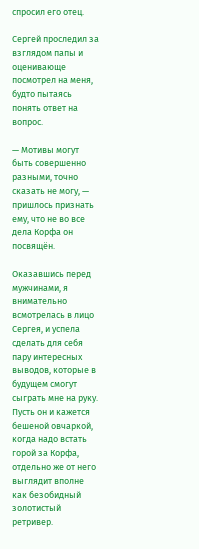спросил его отец.

Сергей проследил за взглядом папы и оценивающе посмотрел на меня, будто пытаясь понять ответ на вопрос.

— Мотивы могут быть совершенно разными, точно сказать не могу, — пришлось признать ему, что не во все дела Корфа он посвящён.

Оказавшись перед мужчинами, я внимательно всмотрелась в лицо Сергея, и успела сделать для себя пару интересных выводов, которые в будущем смогут сыграть мне на руку. Пусть он и кажется бешеной овчаркой, когда надо встать горой за Корфа, отдельно же от него выглядит вполне как безобидный золотистый ретривер.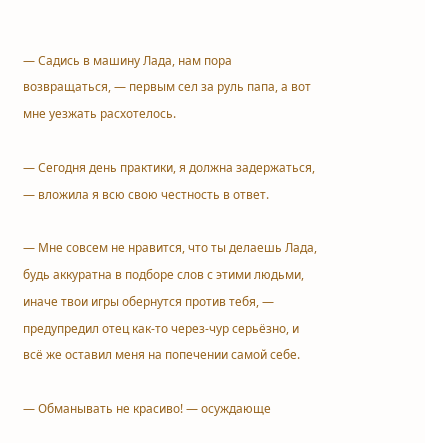— Садись в машину Лада, нам пора возвращаться, — первым сел за руль папа, а вот мне уезжать расхотелось.

— Сегодня день практики, я должна задержаться, — вложила я всю свою честность в ответ.

— Мне совсем не нравится, что ты делаешь Лада, будь аккуратна в подборе слов с этими людьми, иначе твои игры обернутся против тебя, — предупредил отец как-то через-чур серьёзно, и всё же оставил меня на попечении самой себе.

— Обманывать не красиво! — осуждающе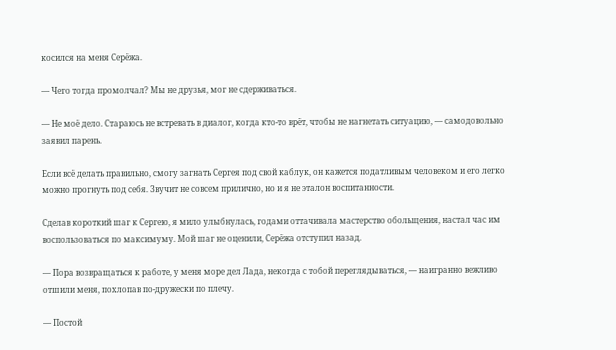косился на меня Серёжа.

— Чего тогда промолчал? Мы не друзья, мог не сдерживаться.

— Не моё дело. Стараюсь не встревать в диалог, когда кто-то врёт, чтобы не нагнетать ситуацию, — самодовольно заявил парень.

Если всё делать правильно, смогу загнать Сергея под свой каблук, он кажется податливым человеком и его легко можно прогнуть под себя. Звучит не совсем прилично, но и я не эталон воспитанности.

Сделав короткий шаг к Сергею, я мило улыбнулась, годами оттачивала мастерство обольщения, настал час им воспользоваться по максимуму. Мой шаг не оценили, Серёжа отступил назад.

— Пора возвращаться к работе, у меня море дел Лада, некогда с тобой переглядываться, — наигранно вежливо отшили меня, похлопав по-дружески по плечу.

— Постой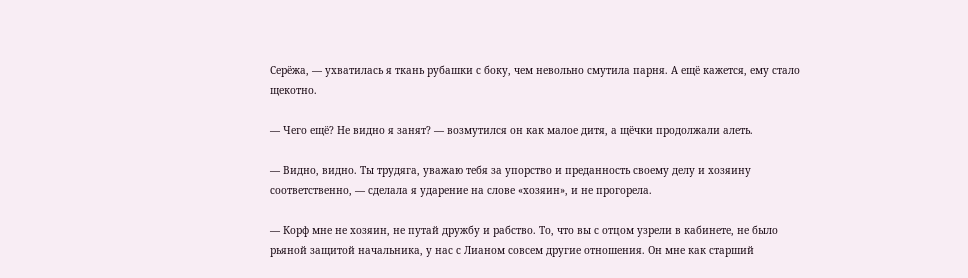Серёжа, — ухватилась я ткань рубашки с боку, чем невольно смутила парня. А ещё кажется, ему стало щекотно.

— Чего ещё? Не видно я занят? — возмутился он как малое дитя, а щёчки продолжали алеть.

— Видно, видно. Ты трудяга, уважаю тебя за упорство и преданность своему делу и хозяину соответственно, — сделала я ударение на слове «хозяин», и не прогорела.

— Корф мне не хозяин, не путай дружбу и рабство. То, что вы с отцом узрели в кабинете, не было рьяной защитой начальника, у нас с Лианом совсем другие отношения. Он мне как старший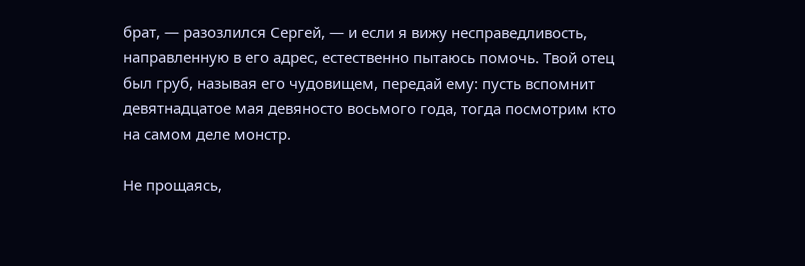брат, — разозлился Сергей, — и если я вижу несправедливость, направленную в его адрес, естественно пытаюсь помочь. Твой отец был груб, называя его чудовищем, передай ему: пусть вспомнит девятнадцатое мая девяносто восьмого года, тогда посмотрим кто на самом деле монстр.

Не прощаясь,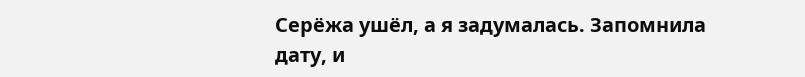Серёжа ушёл, а я задумалась. Запомнила дату, и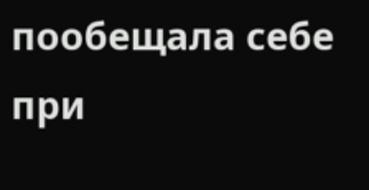пообещала себе при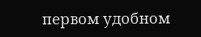первом удобном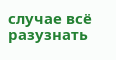случае всё разузнать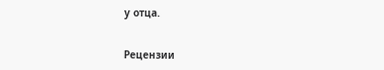у отца.


Рецензии